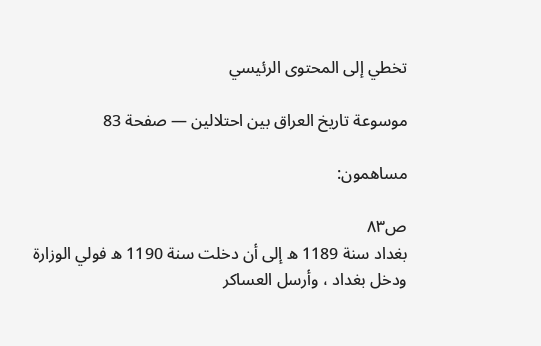تخطي إلى المحتوى الرئيسي

موسوعة تاريخ العراق بين احتلالين — صفحة 83

مساهمون:

ص٨٣
بغداد سنة 1189 ه إلى أن دخلت سنة 1190 ه فولي الوزارة ودخل بغداد ، وأرسل العساكر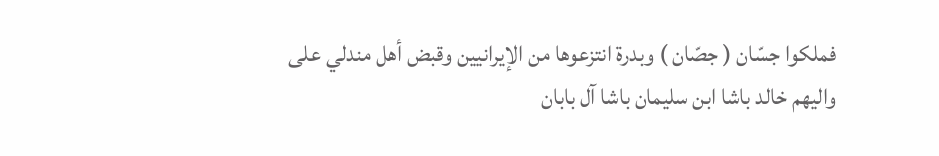فملكوا جسّان ( جصّان ) وبدرة انتزعوها من الإيرانيين وقبض أهل مندلي على واليهم خالد باشا ابن سليمان باشا آل بابان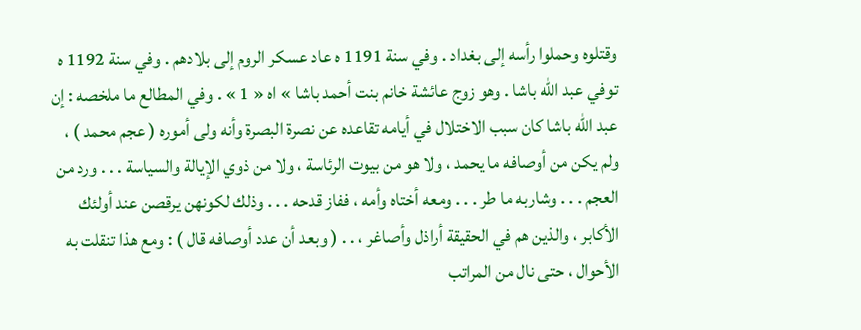وقتلوه وحملوا رأسه إلى بغداد . وفي سنة 1191 ه عاد عسكر الروم إلى بلادهم . وفي سنة 1192 ه توفي عبد اللّه باشا . وهو زوج عائشة خانم بنت أحمد باشا » اه « 1 » . وفي المطالع ما ملخصه : إن عبد اللّه باشا كان سبب الاختلال في أيامه تقاعده عن نصرة البصرة وأنه ولى أموره ( عجم محمد ) ، ولم يكن من أوصافه ما يحمد ، ولا هو من بيوت الرئاسة ، ولا من ذوي الإيالة والسياسة . . . ورد من العجم . . . وشاربه ما طر . . . ومعه أختاه وأمه ، ففاز قدحه . . . وذلك لكونهن يرقصن عند أولئك الأكابر ، والذين هم في الحقيقة أراذل وأصاغر ، . . ( وبعد أن عدد أوصافه قال ) : ومع هذا تنقلت به الأحوال ، حتى نال من المراتب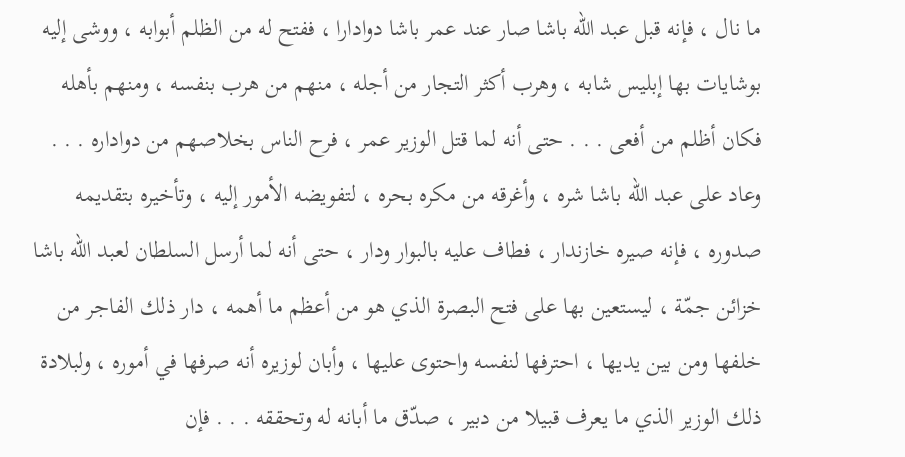ما نال ، فإنه قبل عبد اللّه باشا صار عند عمر باشا دوادارا ، ففتح له من الظلم أبوابه ، ووشى إليه بوشايات بها إبليس شابه ، وهرب أكثر التجار من أجله ، منهم من هرب بنفسه ، ومنهم بأهله فكان أظلم من أفعى . . . حتى أنه لما قتل الوزير عمر ، فرح الناس بخلاصهم من دواداره . . . وعاد على عبد اللّه باشا شره ، وأغرقه من مكره بحره ، لتفويضه الأمور إليه ، وتأخيره بتقديمه صدوره ، فإنه صيره خازندار ، فطاف عليه بالبوار ودار ، حتى أنه لما أرسل السلطان لعبد اللّه باشا خزائن جمّة ، ليستعين بها على فتح البصرة الذي هو من أعظم ما أهمه ، دار ذلك الفاجر من خلفها ومن بين يديها ، احترفها لنفسه واحتوى عليها ، وأبان لوزيره أنه صرفها في أموره ، ولبلادة ذلك الوزير الذي ما يعرف قبيلا من دبير ، صدّق ما أبانه له وتحققه . . . فإن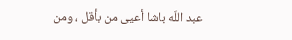عبد اللّه باشا أعيى من بأقل ، ومن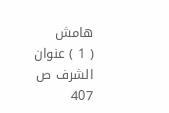هامش
( 1 ) عنوان الشرف ص 407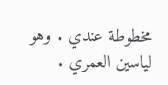مخطوطة عندي . وهو لياسين العمري .